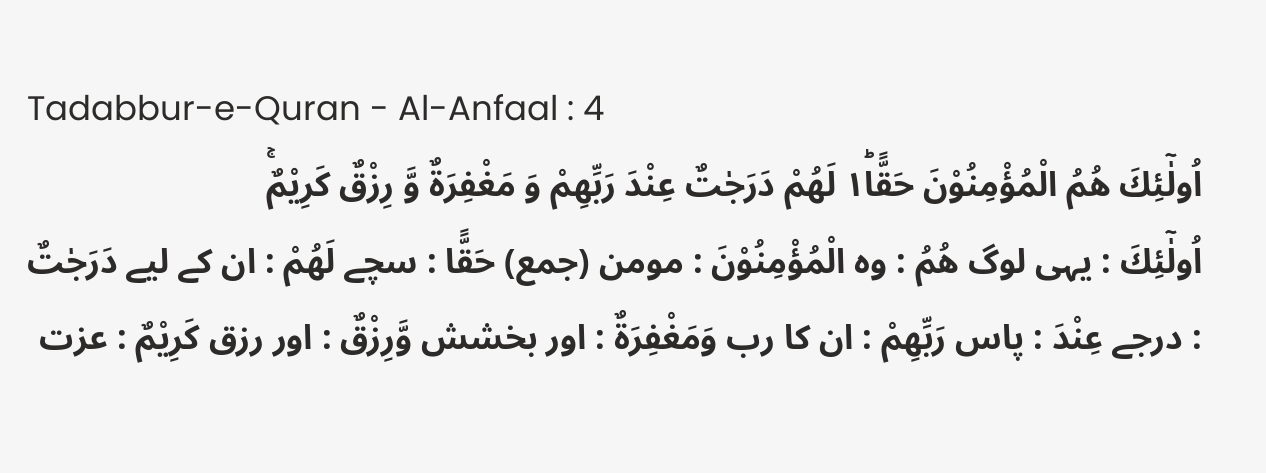Tadabbur-e-Quran - Al-Anfaal : 4
اُولٰٓئِكَ هُمُ الْمُؤْمِنُوْنَ حَقًّا١ؕ لَهُمْ دَرَجٰتٌ عِنْدَ رَبِّهِمْ وَ مَغْفِرَةٌ وَّ رِزْقٌ كَرِیْمٌۚ
اُولٰٓئِكَ : یہی لوگ هُمُ : وہ الْمُؤْمِنُوْنَ : مومن (جمع) حَقًّا : سچے لَهُمْ : ان کے لیے دَرَجٰتٌ : درجے عِنْدَ : پاس رَبِّهِمْ : ان کا رب وَمَغْفِرَةٌ : اور بخشش وَّرِزْقٌ : اور رزق كَرِيْمٌ : عزت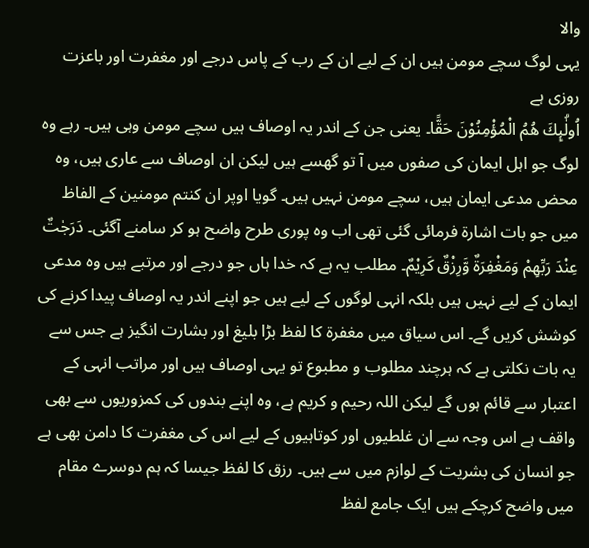والا
یہی لوگ سچے مومن ہیں ان کے لیے ان کے رب کے پاس درجے اور مغفرت اور باعزت روزی ہے
اُولٰۗىِٕكَ هُمُ الْمُؤْمِنُوْنَ حَقًّا۔ یعنی جن کے اندر یہ اوصاف ہیں سچے مومن وہی ہیں۔ رہے وہ لوگ جو اہل ایمان کی صفوں میں آ تو گھسے ہیں لیکن ان اوصاف سے عاری ہیں، وہ محض مدعی ایمان ہیں، سچے مومن نہیں ہیں۔ گویا اوپر ان کنتم مومنین کے الفاظ میں جو بات اشارۃ فرمائی گئی تھی اب وہ پوری طرح واضح ہو کر سامنے آگئی۔ دَرَجٰتٌ عِنْدَ رَبِّهِمْ وَمَغْفِرَةٌ وَّرِزْقٌ كَرِيْمٌ۔ مطلب یہ ہے کہ خدا ہاں جو درجے اور مرتبے ہیں وہ مدعی ایمان کے لیے نہیں ہیں بلکہ انہی لوگوں کے لیے ہیں جو اپنے اندر یہ اوصاف پیدا کرنے کی کوشش کریں گے۔ اس سیاق میں مغفرۃ کا لفظ بڑا بلیغ اور بشارت انگیز ہے جس سے یہ بات نکلتی ہے کہ ہرچند مطلوب و مطبوع تو یہی اوصاف ہیں اور مراتب انہی کے اعتبار سے قائم ہوں گے لیکن اللہ رحیم و کریم ہے، وہ اپنے بندوں کی کمزوریوں سے بھی واقف ہے اس وجہ سے ان غلطیوں اور کوتاہیوں کے لیے اس کی مغفرت کا دامن بھی ہے جو انسان کی بشریت کے لوازم میں سے ہیں۔ رزق کا لفظ جیسا کہ ہم دوسرے مقام میں واضح کرچکے ہیں ایک جامع لفظ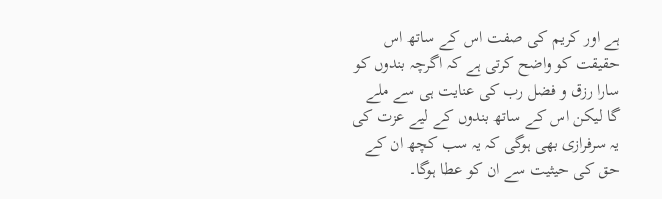ہے اور کریم کی صفت اس کے ساتھ اس حقیقت کو واضح کرتی ہے کہ اگرچہ بندوں کو سارا رزق و فضل رب کی عنایت ہی سے ملے گا لیکن اس کے ساتھ بندوں کے لیے عزت کی یہ سرفرازی بھی ہوگی کہ یہ سب کچھ ان کے حق کی حیثیت سے ان کو عطا ہوگا۔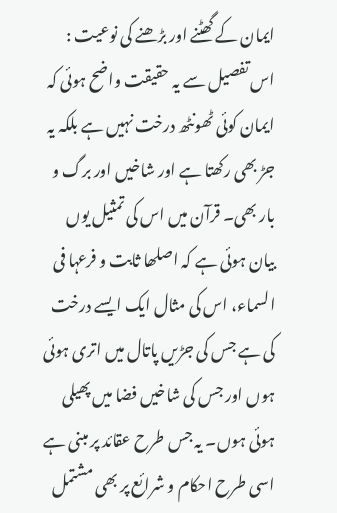ایمان کے گھٹنے اور بڑھنے کی نوعیت : اس تفصیل سے یہ حقیقت واضح ہوئی کہ ایمان کوئی ٹھونٹھ درخت نہیں ہے بلکہ یہ جڑ بھی رکھتا ہے اور شاخیں اور برگ و بار بھی۔ قرآن میں اس کی تمثیل یوں بیان ہوئی ہے کہ اصلھا ثابت و فرعہا فی السماء، اس کی مثال ایک ایسے درخت کی ہے جس کی جڑیں پاتال میں اتری ہوئی ہوں اور جس کی شاخیں فضا میں پھیلی ہوئی ہوں۔ یہ جس طرح عقائد پر مبنی ہے اسی طرح احکام و شرائع پر بھی مشتمل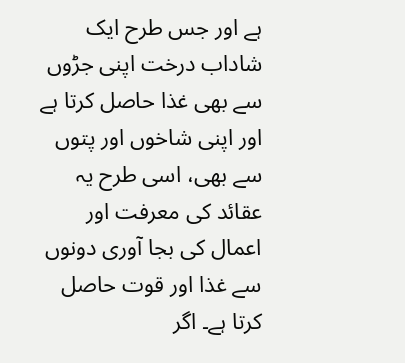ہے اور جس طرح ایک شاداب درخت اپنی جڑوں سے بھی غذا حاصل کرتا ہے اور اپنی شاخوں اور پتوں سے بھی، اسی طرح یہ عقائد کی معرفت اور اعمال کی بجا آوری دونوں سے غذا اور قوت حاصل کرتا ہے۔ اگر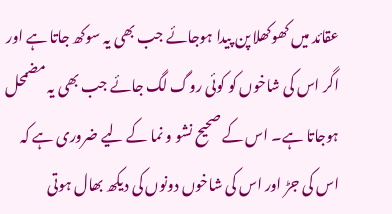عقائد میں کھوکھلا پن پیدا ہوجائے جب بھی یہ سوکھ جاتا ہے اور اگر اس کی شاخوں کو کوئی روگ لگ جائے جب بھی یہ مضمحل ہوجاتا ہے۔ اس کے صحیح نشو و نما کے لیے ضروری ہے کہ اس کی جڑ اور اس کی شاخوں دونوں کی دیکھ بھال ہوتی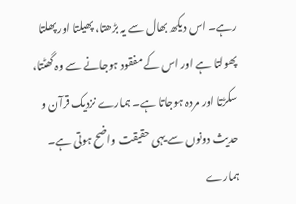رہے۔ اس دیکھ بھال سے یہ بڑھتا، پھیلتا اور پھلتا پھولتا ہے اور اس کے مفقود ہوجانے سے وہ گھٹتا، سکڑتا اور مردہ ہوجاتا ہے۔ ہمارے نزدیک قرآن و حدیث دونوں سے یہی حقیقت واضح ہوتی ہے۔ ہمارے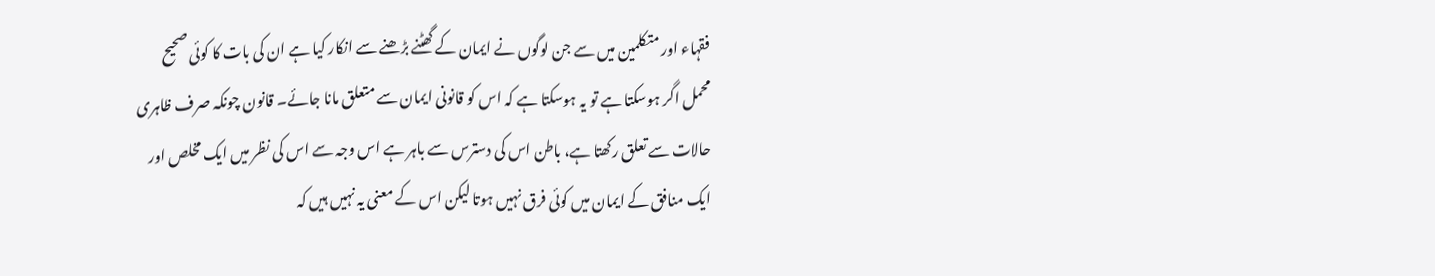فقہاء اور متکلمین میں سے جن لوگوں نے ایمان کے گھٹنے بڑھنے سے انکار کیا ہے ان کی بات کا کوئی صحیح محمل اگر ہوسکتا ہے تو یہ ہوسکتا ہے کہ اس کو قانونی ایمان سے متعلق مانا جائے۔ قانون چونکہ صرف ظاہری حالات سے تعلق رکھتا ہے، باطن اس کی دسترس سے باہر ہے اس وجہ سے اس کی نظر میں ایک مخلص اور ایک منافق کے ایمان میں کوئی فرق نہیں ہوتا لیکن اس کے معنی یہ نہیں ہیں کہ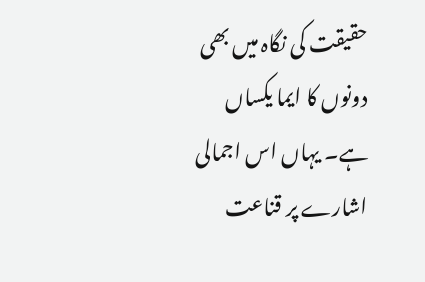حقیقت کی نگاہ میں بھی دونوں کا ایما یکساں ہے۔ یہاں اس اجمالی اشارے پر قناعت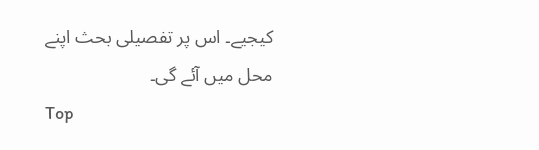کیجیے۔ اس پر تفصیلی بحث اپنے محل میں آئے گی۔
Top